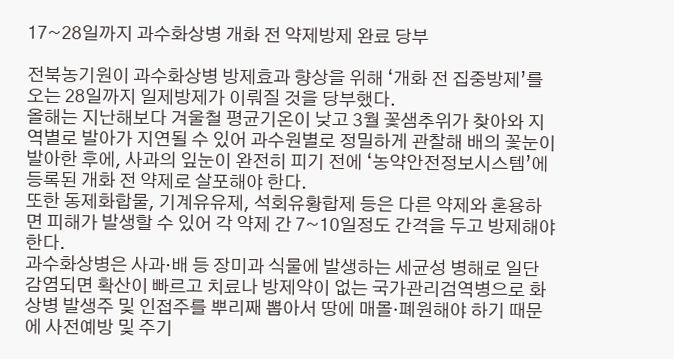17~28일까지 과수화상병 개화 전 약제방제 완료 당부

전북농기원이 과수화상병 방제효과 향상을 위해 ‘개화 전 집중방제’를 오는 28일까지 일제방제가 이뤄질 것을 당부했다.
올해는 지난해보다 겨울철 평균기온이 낮고 3월 꽃샘추위가 찾아와 지역별로 발아가 지연될 수 있어 과수원별로 정밀하게 관찰해 배의 꽃눈이 발아한 후에, 사과의 잎눈이 완전히 피기 전에 ‘농약안전정보시스템’에 등록된 개화 전 약제로 살포해야 한다.
또한 동제화합물, 기계유유제, 석회유황합제 등은 다른 약제와 혼용하면 피해가 발생할 수 있어 각 약제 간 7~10일정도 간격을 두고 방제해야 한다.
과수화상병은 사과·배 등 장미과 식물에 발생하는 세균성 병해로 일단 감염되면 확산이 빠르고 치료나 방제약이 없는 국가관리검역병으로 화상병 발생주 및 인접주를 뿌리째 뽑아서 땅에 매몰·폐원해야 하기 때문에 사전예방 및 주기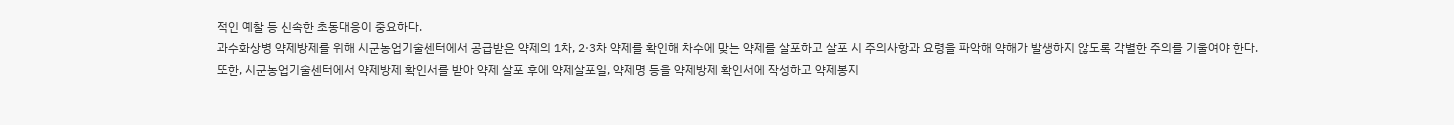적인 예찰 등 신속한 초동대응이 중요하다.
과수화상병 약제방제를 위해 시군농업기술센터에서 공급받은 약제의 1차, 2·3차 약제를 확인해 차수에 맞는 약제를 살포하고 살포 시 주의사항과 요령을 파악해 약해가 발생하지 않도록 각별한 주의를 기울여야 한다.
또한, 시군농업기술센터에서 약제방제 확인서를 받아 약제 살포 후에 약제살포일, 약제명 등을 약제방제 확인서에 작성하고 약제봉지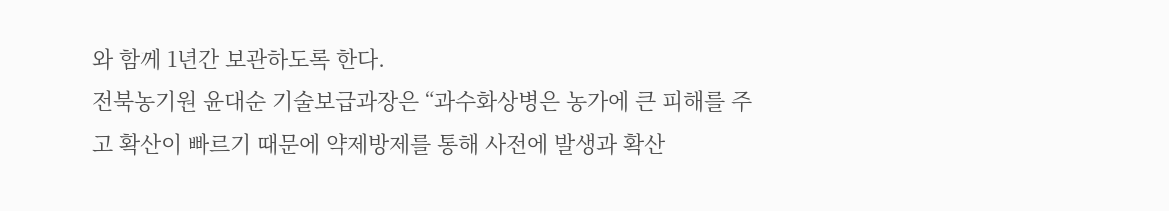와 함께 1년간 보관하도록 한다.
전북농기원 윤대순 기술보급과장은 “과수화상병은 농가에 큰 피해를 주고 확산이 빠르기 때문에 약제방제를 통해 사전에 발생과 확산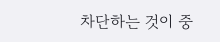차단하는 것이 중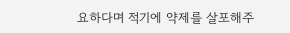요하다며 적기에 약제를 살포해주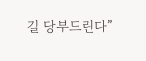길 당부드린다”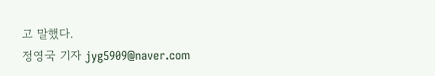고 말했다.
정영국 기자 jyg5909@naver.com